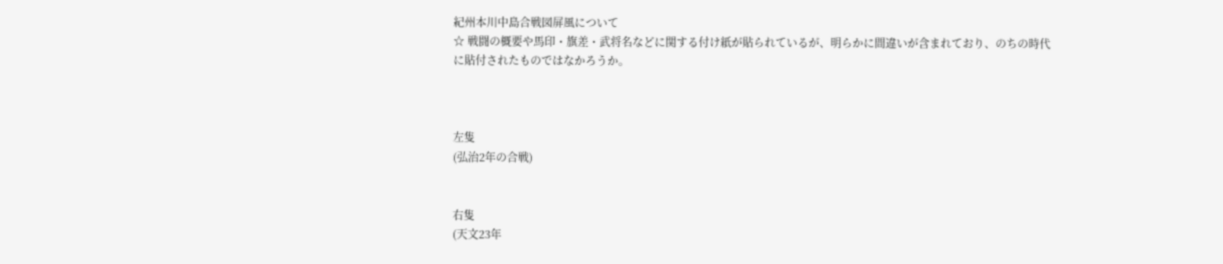紀州本川中島合戦図屏風について
☆ 戦闘の概要や馬印・旗差・武将名などに関する付け紙が貼られているが、明らかに間違いが含まれており、のちの時代に貼付されたものではなかろうか。



左隻
(弘治2年の合戦)


右隻
(天文23年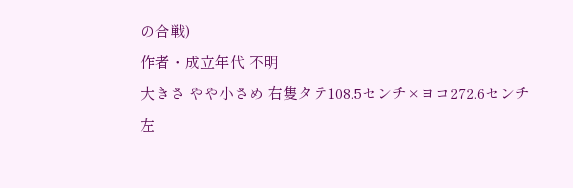の合戦)
作者・成立年代 不明
大きさ やや小さめ 右隻タテ108.5センチ×ヨコ272.6センチ
左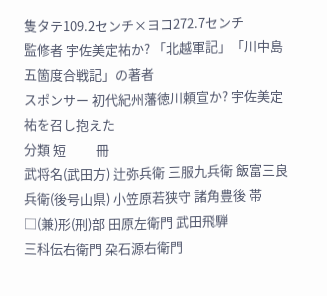隻タテ109.2センチ×ヨコ272.7センチ
監修者 宇佐美定祐か? 「北越軍記」「川中島五箇度合戦記」の著者
スポンサー 初代紀州藩徳川頼宣か? 宇佐美定祐を召し抱えた
分類 短          冊
武将名(武田方) 辻弥兵衛 三服九兵衛 飯富三良兵衛(後号山県) 小笠原若狭守 諸角豊後 帯□(兼)形(刑)部 田原左衛門 武田飛騨
三科伝右衛門 朶石源右衛門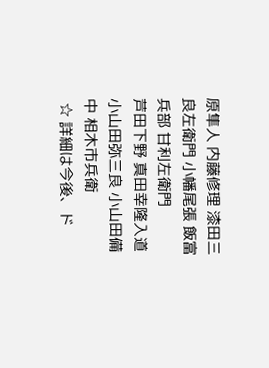原隼人 内藤修理 漆田三良左衛門 小幡尾張 飯富兵部 甘利左衛門
芦田下野 真田幸隆入道 小山田弥三良 小山田備中 相木市兵衛
 ☆ 詳細は今後、ド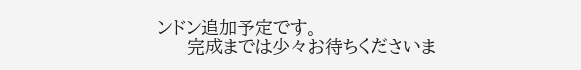ンドン追加予定です。
     完成までは少々お待ちくださいま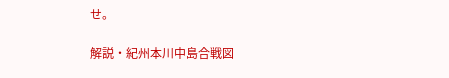せ。

解説・紀州本川中島合戦図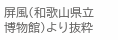屏風(和歌山県立博物館)より抜粋